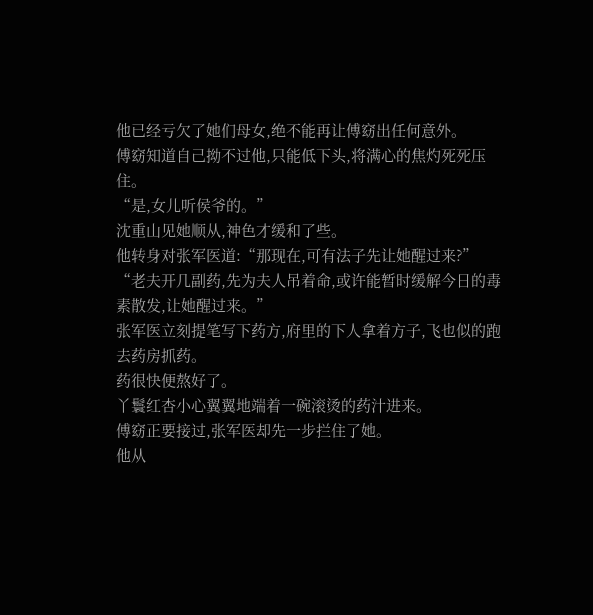他已经亏欠了她们母女,绝不能再让傅窈出任何意外。
傅窈知道自己拗不过他,只能低下头,将满心的焦灼死死压住。
“是,女儿听侯爷的。”
沈重山见她顺从,神色才缓和了些。
他转身对张军医道:“那现在,可有法子先让她醒过来?”
“老夫开几副药,先为夫人吊着命,或许能暂时缓解今日的毒素散发,让她醒过来。”
张军医立刻提笔写下药方,府里的下人拿着方子,飞也似的跑去药房抓药。
药很快便熬好了。
丫鬟红杏小心翼翼地端着一碗滚烫的药汁进来。
傅窈正要接过,张军医却先一步拦住了她。
他从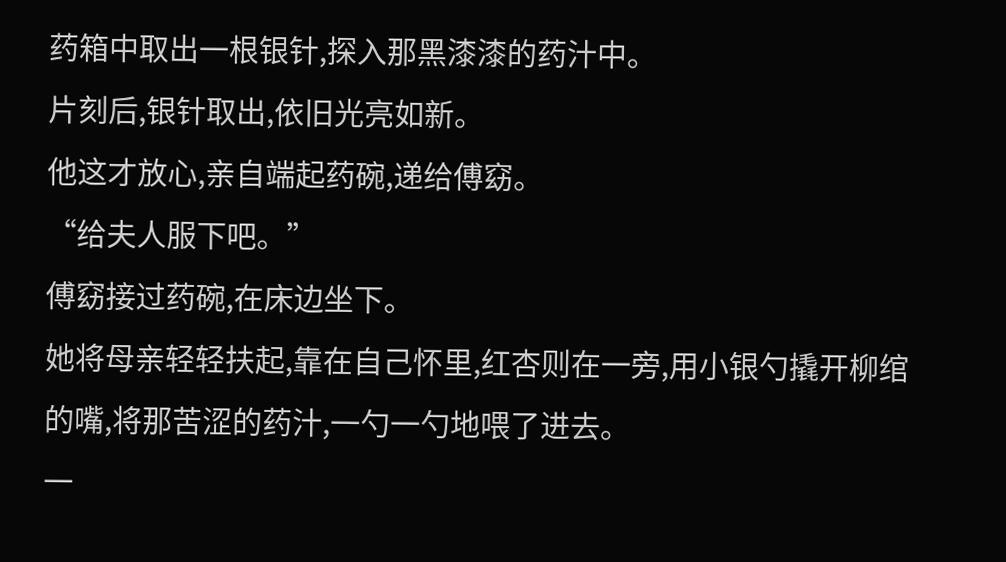药箱中取出一根银针,探入那黑漆漆的药汁中。
片刻后,银针取出,依旧光亮如新。
他这才放心,亲自端起药碗,递给傅窈。
“给夫人服下吧。”
傅窈接过药碗,在床边坐下。
她将母亲轻轻扶起,靠在自己怀里,红杏则在一旁,用小银勺撬开柳绾的嘴,将那苦涩的药汁,一勺一勺地喂了进去。
一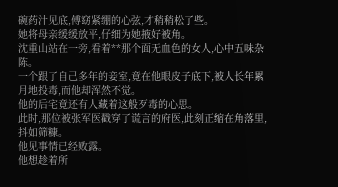碗药汁见底,傅窈紧绷的心弦,才稍稍松了些。
她将母亲缓缓放平,仔细为她掖好被角。
沈重山站在一旁,看着**那个面无血色的女人,心中五味杂陈。
一个跟了自己多年的妾室,竟在他眼皮子底下,被人长年累月地投毒,而他却浑然不觉。
他的后宅竟还有人藏着这般歹毒的心思。
此时,那位被张军医戳穿了谎言的府医,此刻正缩在角落里,抖如筛糠。
他见事情已经败露。
他想趁着所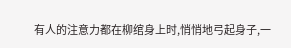有人的注意力都在柳绾身上时,悄悄地弓起身子,一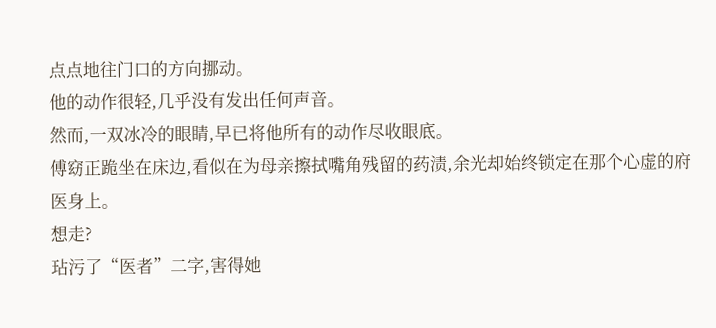点点地往门口的方向挪动。
他的动作很轻,几乎没有发出任何声音。
然而,一双冰冷的眼睛,早已将他所有的动作尽收眼底。
傅窈正跪坐在床边,看似在为母亲擦拭嘴角残留的药渍,余光却始终锁定在那个心虚的府医身上。
想走?
玷污了“医者”二字,害得她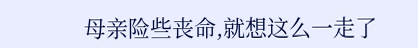母亲险些丧命,就想这么一走了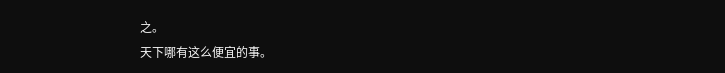之。
天下哪有这么便宜的事。